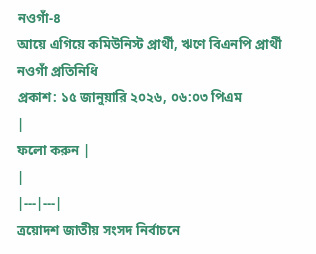নওগাঁ-৪
আয়ে এগিয়ে কমিউনিস্ট প্রার্থী, ঋণে বিএনপি প্রার্থী
নওগাঁ প্রতিনিধি
প্রকাশ: ১৫ জানুয়ারি ২০২৬, ০৬:০৩ পিএম
|
ফলো করুন |
|
|---|---|
ত্রয়োদশ জাতীয় সংসদ নির্বাচনে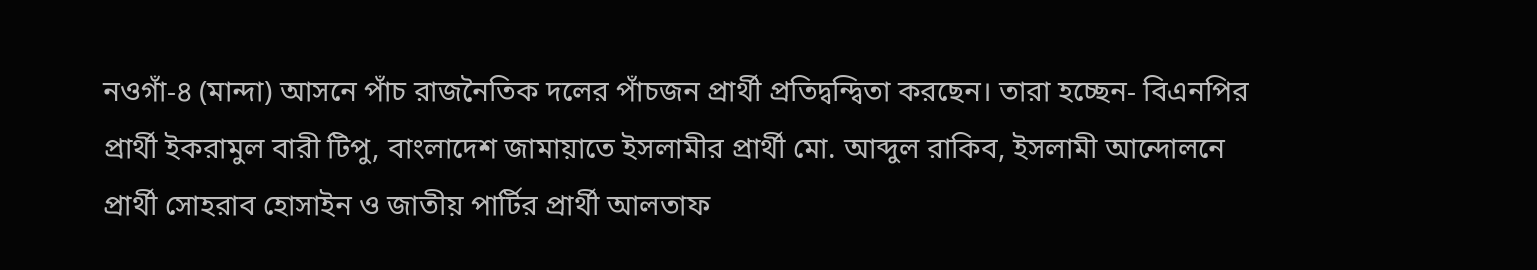নওগাঁ-৪ (মান্দা) আসনে পাঁচ রাজনৈতিক দলের পাঁচজন প্রার্থী প্রতিদ্বন্দ্বিতা করছেন। তারা হচ্ছেন- বিএনপির প্রার্থী ইকরামুল বারী টিপু, বাংলাদেশ জামায়াতে ইসলামীর প্রার্থী মো. আব্দুল রাকিব, ইসলামী আন্দোলনে প্রার্থী সোহরাব হোসাইন ও জাতীয় পার্টির প্রার্থী আলতাফ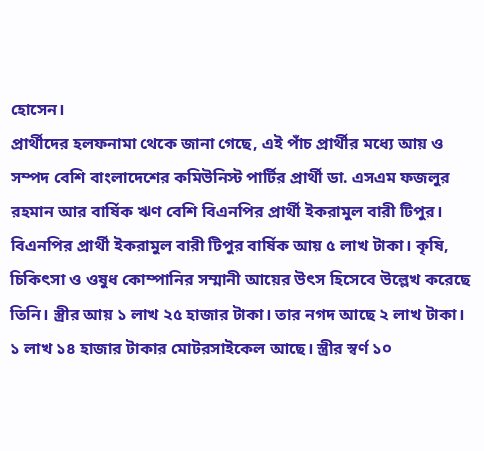হোসেন।
প্রার্থীদের হলফনামা থেকে জানা গেছে, এই পাঁচ প্রার্থীর মধ্যে আয় ও সম্পদ বেশি বাংলাদেশের কমিউনিস্ট পার্টির প্রার্থী ডা. এসএম ফজলুর রহমান আর বার্ষিক ঋণ বেশি বিএনপির প্রার্থী ইকরামুল বারী টিপুর।
বিএনপির প্রার্থী ইকরামুল বারী টিপুর বার্ষিক আয় ৫ লাখ টাকা। কৃষি, চিকিৎসা ও ওষুধ কোম্পানির সম্মানী আয়ের উৎস হিসেবে উল্লেখ করেছে তিনি। স্ত্রীর আয় ১ লাখ ২৫ হাজার টাকা। তার নগদ আছে ২ লাখ টাকা। ১ লাখ ১৪ হাজার টাকার মোটরসাইকেল আছে। স্ত্রীর স্বর্ণ ১০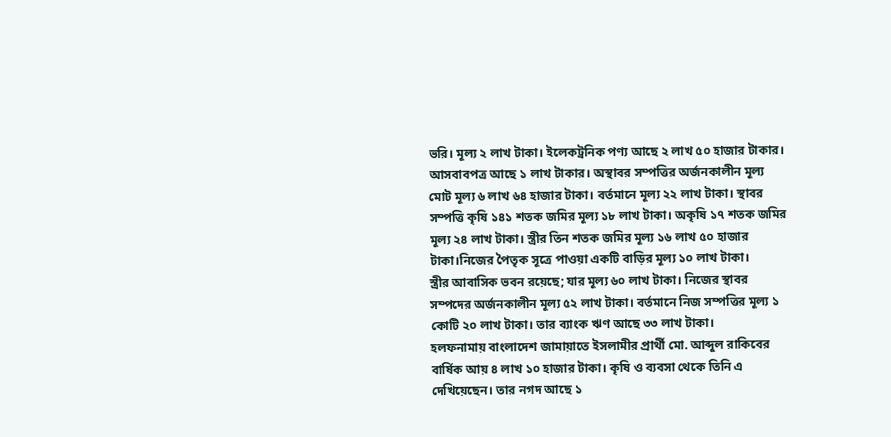ভরি। মূল্য ২ লাখ টাকা। ইলেকট্রনিক পণ্য আছে ২ লাখ ৫০ হাজার টাকার। আসবাবপত্র আছে ১ লাখ টাকার। অস্থাবর সম্পত্তির অর্জনকালীন মূল্য মোট মূল্য ৬ লাখ ৬৪ হাজার টাকা। বর্তমানে মূল্য ২২ লাখ টাকা। স্থাবর সম্পত্তি কৃষি ১৪১ শতক জমির মূল্য ১৮ লাখ টাকা। অকৃষি ১৭ শতক জমির মূল্য ২৪ লাখ টাকা। স্ত্রীর তিন শতক জমির মূল্য ১৬ লাখ ৫০ হাজার টাকা।নিজের পৈতৃক সূত্রে পাওয়া একটি বাড়ির মূল্য ১০ লাখ টাকা।
স্ত্রীর আবাসিক ভবন রয়েছে; যার মূল্য ৬০ লাখ টাকা। নিজের স্থাবর সম্পদের অর্জনকালীন মূল্য ৫২ লাখ টাকা। বর্তমানে নিজ সম্পত্তির মূল্য ১ কোটি ২০ লাখ টাকা। তার ব্যাংক ঋণ আছে ৩৩ লাখ টাকা।
হলফনামায় বাংলাদেশ জামায়াতে ইসলামীর প্রার্থী মো. আব্দুল রাকিবের বার্ষিক আয় ৪ লাখ ১০ হাজার টাকা। কৃষি ও ব্যবসা থেকে তিনি এ দেখিয়েছেন। তার নগদ আছে ১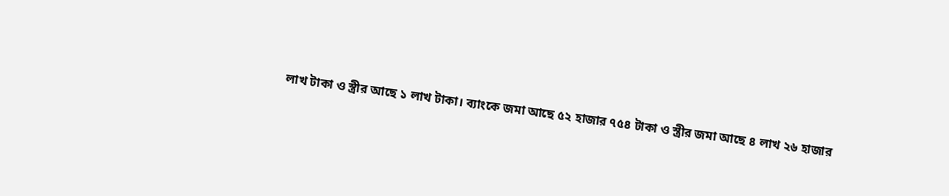লাখ টাকা ও স্ত্রীর আছে ১ লাখ টাকা। ব্যাংকে জমা আছে ৫২ হাজার ৭৫৪ টাকা ও স্ত্রীর জমা আছে ৪ লাখ ২৬ হাজার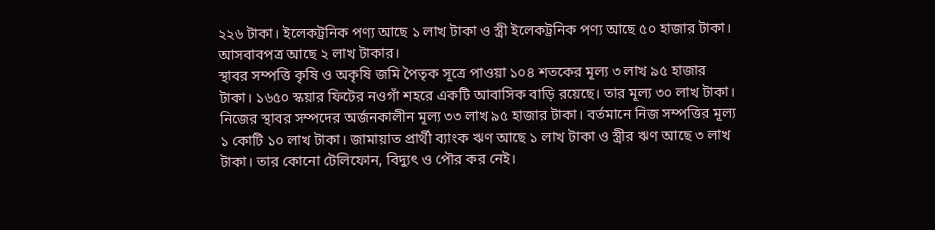২২৬ টাকা। ইলেকট্রনিক পণ্য আছে ১ লাখ টাকা ও স্ত্রী ইলেকট্রনিক পণ্য আছে ৫০ হাজার টাকা। আসবাবপত্র আছে ২ লাখ টাকার।
স্থাবর সম্পত্তি কৃষি ও অকৃষি জমি পৈতৃক সূত্রে পাওয়া ১০৪ শতকের মূল্য ৩ লাখ ৯৫ হাজার টাকা। ১৬৫০ স্কয়ার ফিটের নওগাঁ শহরে একটি আবাসিক বাড়ি রয়েছে। তার মূল্য ৩০ লাখ টাকা। নিজের স্থাবর সম্পদের অর্জনকালীন মূল্য ৩৩ লাখ ৯৫ হাজার টাকা। বর্তমানে নিজ সম্পত্তির মূল্য ১ কোটি ১০ লাখ টাকা। জামায়াত প্রার্থী ব্যাংক ঋণ আছে ১ লাখ টাকা ও স্ত্রীর ঋণ আছে ৩ লাখ টাকা। তার কোনো টেলিফোন, বিদ্যুৎ ও পৌর কর নেই।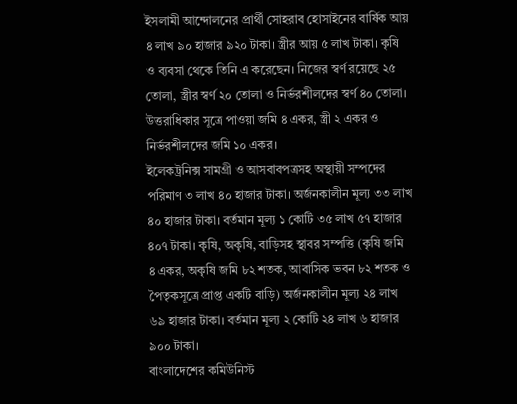ইসলামী আন্দোলনের প্রার্থী সোহরাব হোসাইনের বার্ষিক আয় ৪ লাখ ৯০ হাজার ৯২০ টাকা। স্ত্রীর আয় ৫ লাখ টাকা। কৃষি ও ব্যবসা থেকে তিনি এ করেছেন। নিজের স্বর্ণ রয়েছে ২৫ তোলা, স্ত্রীর স্বর্ণ ২০ তোলা ও নির্ভরশীলদের স্বর্ণ ৪০ তোলা। উত্তরাধিকার সূত্রে পাওয়া জমি ৪ একর, স্ত্রী ২ একর ও নির্ভরশীলদের জমি ১০ একর।
ইলেকট্রনিক্স সামগ্রী ও আসবাবপত্রসহ অস্থায়ী সম্পদের পরিমাণ ৩ লাখ ৪০ হাজার টাকা। অর্জনকালীন মূল্য ৩৩ লাখ ৪০ হাজার টাকা। বর্তমান মূল্য ১ কোটি ৩৫ লাখ ৫৭ হাজার ৪০৭ টাকা। কৃষি, অকৃষি, বাড়িসহ স্থাবর সম্পত্তি (কৃষি জমি ৪ একর, অকৃষি জমি ৮২ শতক, আবাসিক ভবন ৮২ শতক ও পৈতৃকসূত্রে প্রাপ্ত একটি বাড়ি) অর্জনকালীন মূল্য ২৪ লাখ ৬৯ হাজার টাকা। বর্তমান মূল্য ২ কোটি ২৪ লাখ ৬ হাজার ৯০০ টাকা।
বাংলাদেশের কমিউনিস্ট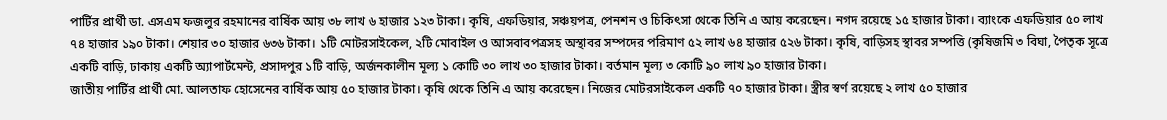পার্টির প্রার্থী ডা. এসএম ফজলুর রহমানের বার্ষিক আয় ৩৮ লাখ ৬ হাজার ১২৩ টাকা। কৃষি, এফডিয়ার, সঞ্চয়পত্র, পেনশন ও চিকিৎসা থেকে তিনি এ আয় করেছেন। নগদ রয়েছে ১৫ হাজার টাকা। ব্যাংকে এফডিয়ার ৫০ লাখ ৭৪ হাজার ১৯০ টাকা। শেয়ার ৩০ হাজার ৬৩৬ টাকা। ১টি মোটরসাইকেল, ২টি মোবাইল ও আসবাবপত্রসহ অস্থাবর সম্পদের পরিমাণ ৫২ লাখ ৬৪ হাজার ৫২৬ টাকা। কৃষি, বাড়িসহ স্থাবর সম্পত্তি (কৃষিজমি ৩ বিঘা, পৈতৃক সূত্রে একটি বাড়ি, ঢাকায় একটি অ্যাপার্টমেন্ট, প্রসাদপুর ১টি বাড়ি, অর্জনকালীন মূল্য ১ কোটি ৩০ লাখ ৩০ হাজার টাকা। বর্তমান মূল্য ৩ কোটি ৯০ লাখ ৯০ হাজার টাকা।
জাতীয় পার্টির প্রার্থী মো. আলতাফ হোসেনের বার্ষিক আয় ৫০ হাজার টাকা। কৃষি থেকে তিনি এ আয় করেছেন। নিজের মোটরসাইকেল একটি ৭০ হাজার টাকা। স্ত্রীর স্বর্ণ রয়েছে ২ লাখ ৫০ হাজার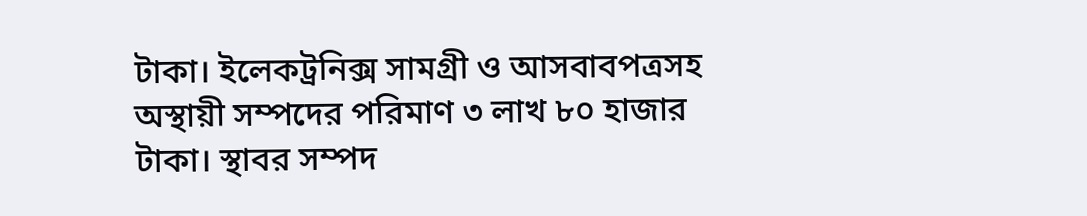টাকা। ইলেকট্রনিক্স সামগ্রী ও আসবাবপত্রসহ অস্থায়ী সম্পদের পরিমাণ ৩ লাখ ৮০ হাজার টাকা। স্থাবর সম্পদ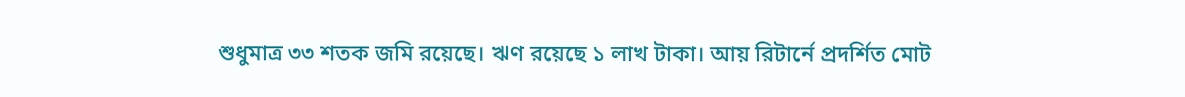শুধুমাত্র ৩৩ শতক জমি রয়েছে। ঋণ রয়েছে ১ লাখ টাকা। আয় রিটার্নে প্রদর্শিত মোট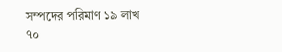সম্পদের পরিমাণ ১৯ লাখ ৭০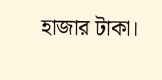হাজার টাকা।